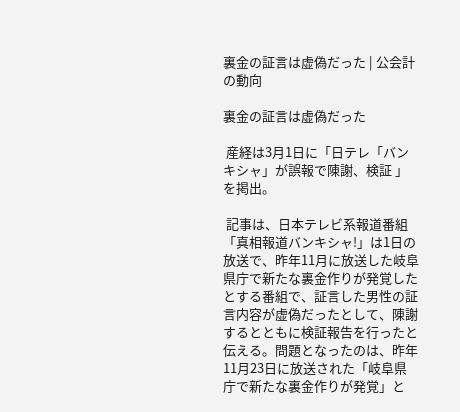裏金の証言は虚偽だった | 公会計の動向

裏金の証言は虚偽だった

 産経は3月1日に「日テレ「バンキシャ」が誤報で陳謝、検証 」を掲出。

 記事は、日本テレビ系報道番組「真相報道バンキシャ!」は1日の放送で、昨年11月に放送した岐阜県庁で新たな裏金作りが発覚したとする番組で、証言した男性の証言内容が虚偽だったとして、陳謝するとともに検証報告を行ったと伝える。問題となったのは、昨年11月23日に放送された「岐阜県庁で新たな裏金作りが発覚」と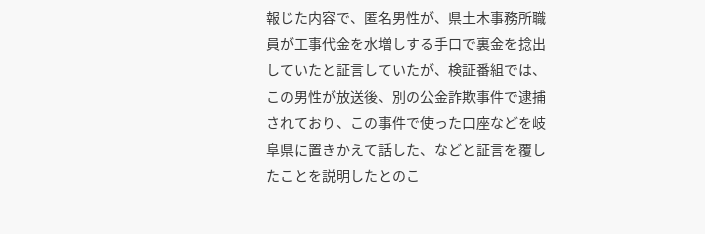報じた内容で、匿名男性が、県土木事務所職員が工事代金を水増しする手口で裏金を捻出していたと証言していたが、検証番組では、この男性が放送後、別の公金詐欺事件で逮捕されており、この事件で使った口座などを岐阜県に置きかえて話した、などと証言を覆したことを説明したとのこ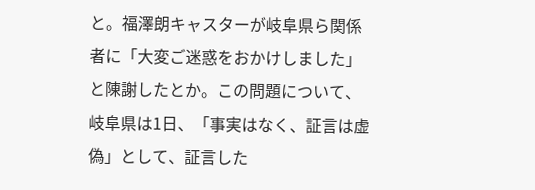と。福澤朗キャスターが岐阜県ら関係者に「大変ご迷惑をおかけしました」と陳謝したとか。この問題について、岐阜県は1日、「事実はなく、証言は虚偽」として、証言した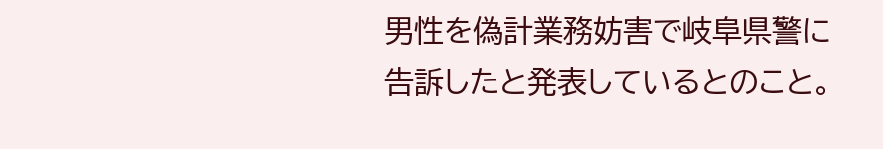男性を偽計業務妨害で岐阜県警に告訴したと発表しているとのこと。